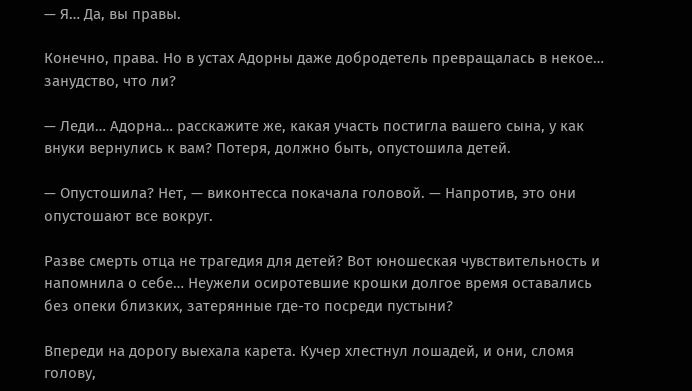— Я… Да, вы правы.

Конечно, права. Но в устах Адорны даже добродетель превращалась в некое… занудство, что ли?

— Леди… Адорна… расскажите же, какая участь постигла вашего сына, у как внуки вернулись к вам? Потеря, должно быть, опустошила детей.

— Опустошила? Нет, — виконтесса покачала головой. — Напротив, это они опустошают все вокруг.

Разве смерть отца не трагедия для детей? Вот юношеская чувствительность и напомнила о себе… Неужели осиротевшие крошки долгое время оставались без опеки близких, затерянные где-то посреди пустыни?

Впереди на дорогу выехала карета. Кучер хлестнул лошадей, и они, сломя голову,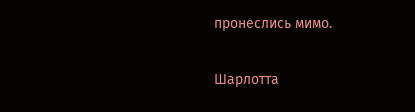пронеслись мимо.

Шарлотта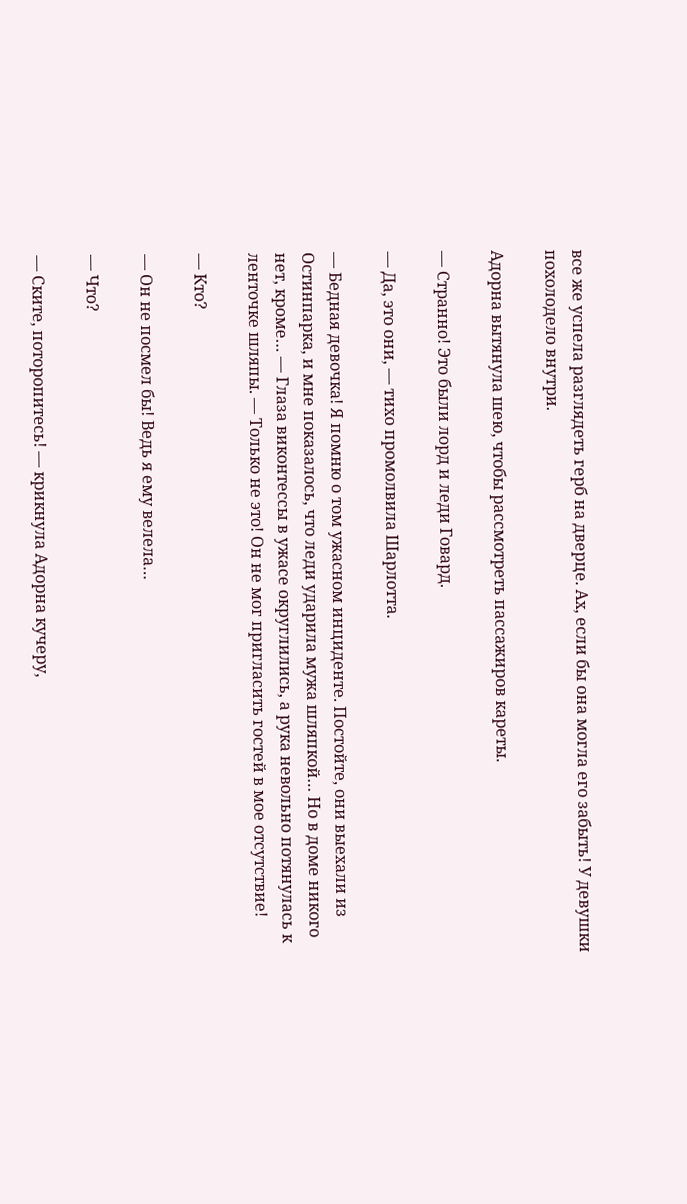все же успела разглядеть герб на дверце. Ах, если бы она могла его забыть! У девушки похолодело внутри.

Адорна вытянула шею, чтобы рассмотреть пассажиров кареты.

— Странно! Это были лорд и леди Говард.

— Да, это они, — тихо промолвила Шарлотта.

— Бедная девочка! Я помню о том ужасном инциденте. Постойте, они выехали из Остинпарка, и мне показалось, что леди ударила мужа шляпкой… Но в доме никого нет, кроме… — Глаза виконтессы в ужасе округлились, а рука невольно потянулась к ленточке шляпы. — Только не это! Он не мог пригласить гостей в мое отсутствие!

— Кто?

— Он не посмел бы! Ведь я ему велела…

— Что?

— Ските, поторопитесь! — крикнула Адорна кучеру,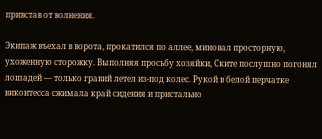привстав от волнения.

Экипаж въехал в ворота, прокатился по аллее, миновал просторную, ухоженную сторожку. Выполняя просьбу хозяйки, Ските послушно погонял лошадей — только гравий летел из-под колес. Рукой в белой перчатке виконтесса сжимала край сидения и пристально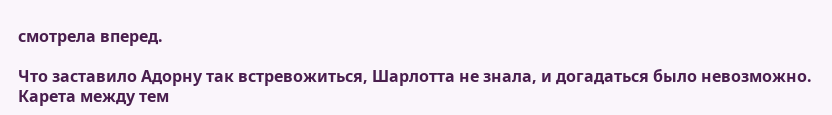смотрела вперед.

Что заставило Адорну так встревожиться, Шарлотта не знала, и догадаться было невозможно. Карета между тем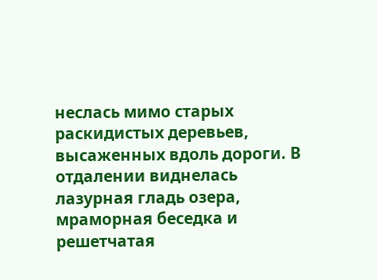неслась мимо старых раскидистых деревьев, высаженных вдоль дороги. В отдалении виднелась лазурная гладь озера, мраморная беседка и решетчатая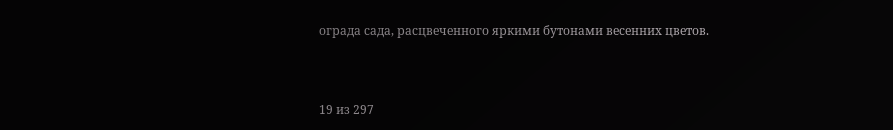ограда сада, расцвеченного яркими бутонами весенних цветов.



19 из 297